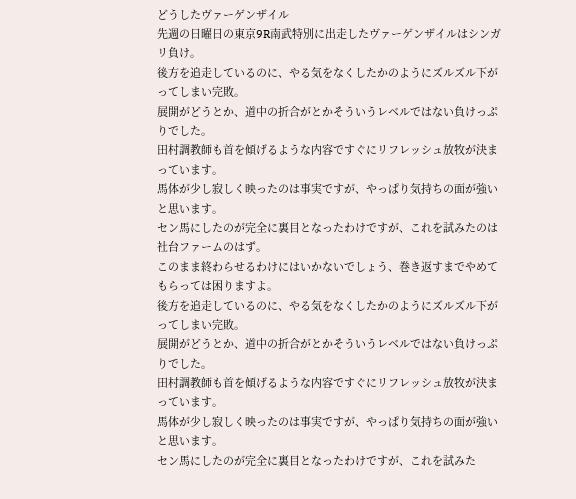どうしたヴァーゲンザイル
先週の日曜日の東京9R南武特別に出走したヴァーゲンザイルはシンガリ負け。
後方を追走しているのに、やる気をなくしたかのようにズルズル下がってしまい完敗。
展開がどうとか、道中の折合がとかそういうレベルではない負けっぷりでした。
田村調教師も首を傾げるような内容ですぐにリフレッシュ放牧が決まっています。
馬体が少し寂しく映ったのは事実ですが、やっぱり気持ちの面が強いと思います。
セン馬にしたのが完全に裏目となったわけですが、これを試みたのは社台ファームのはず。
このまま終わらせるわけにはいかないでしょう、巻き返すまでやめてもらっては困りますよ。
後方を追走しているのに、やる気をなくしたかのようにズルズル下がってしまい完敗。
展開がどうとか、道中の折合がとかそういうレベルではない負けっぷりでした。
田村調教師も首を傾げるような内容ですぐにリフレッシュ放牧が決まっています。
馬体が少し寂しく映ったのは事実ですが、やっぱり気持ちの面が強いと思います。
セン馬にしたのが完全に裏目となったわけですが、これを試みた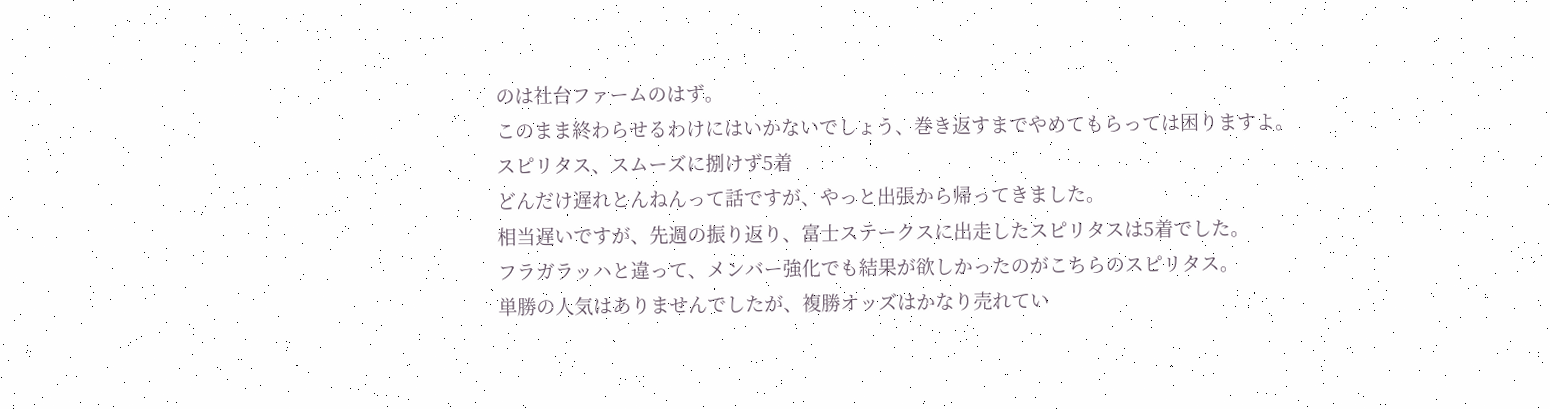のは社台ファームのはず。
このまま終わらせるわけにはいかないでしょう、巻き返すまでやめてもらっては困りますよ。
スピリタス、スムーズに捌けず5着
どんだけ遅れとんねんって話ですが、やっと出張から帰ってきました。
相当遅いですが、先週の振り返り、富士ステークスに出走したスピリタスは5着でした。
フラガラッハと違って、メンバー強化でも結果が欲しかったのがこちらのスピリタス。
単勝の人気はありませんでしたが、複勝オッズはかなり売れてい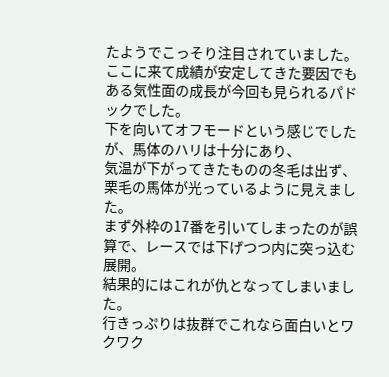たようでこっそり注目されていました。
ここに来て成績が安定してきた要因でもある気性面の成長が今回も見られるパドックでした。
下を向いてオフモードという感じでしたが、馬体のハリは十分にあり、
気温が下がってきたものの冬毛は出ず、栗毛の馬体が光っているように見えました。
まず外枠の17番を引いてしまったのが誤算で、レースでは下げつつ内に突っ込む展開。
結果的にはこれが仇となってしまいました。
行きっぷりは抜群でこれなら面白いとワクワク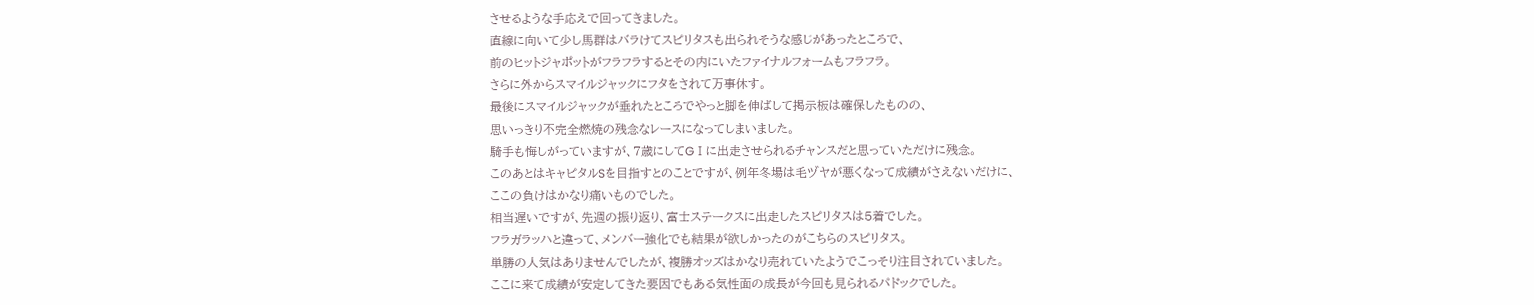させるような手応えで回ってきました。
直線に向いて少し馬群はバラけてスピリタスも出られそうな感じがあったところで、
前のヒットジャポットがフラフラするとその内にいたファイナルフォームもフラフラ。
さらに外からスマイルジャックにフタをされて万事休す。
最後にスマイルジャックが垂れたところでやっと脚を伸ばして掲示板は確保したものの、
思いっきり不完全燃焼の残念なレースになってしまいました。
騎手も悔しがっていますが、7歳にしてGⅠに出走させられるチャンスだと思っていただけに残念。
このあとはキャピタルSを目指すとのことですが、例年冬場は毛ヅヤが悪くなって成績がさえないだけに、
ここの負けはかなり痛いものでした。
相当遅いですが、先週の振り返り、富士ステークスに出走したスピリタスは5着でした。
フラガラッハと違って、メンバー強化でも結果が欲しかったのがこちらのスピリタス。
単勝の人気はありませんでしたが、複勝オッズはかなり売れていたようでこっそり注目されていました。
ここに来て成績が安定してきた要因でもある気性面の成長が今回も見られるパドックでした。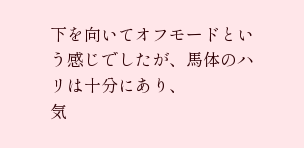下を向いてオフモードという感じでしたが、馬体のハリは十分にあり、
気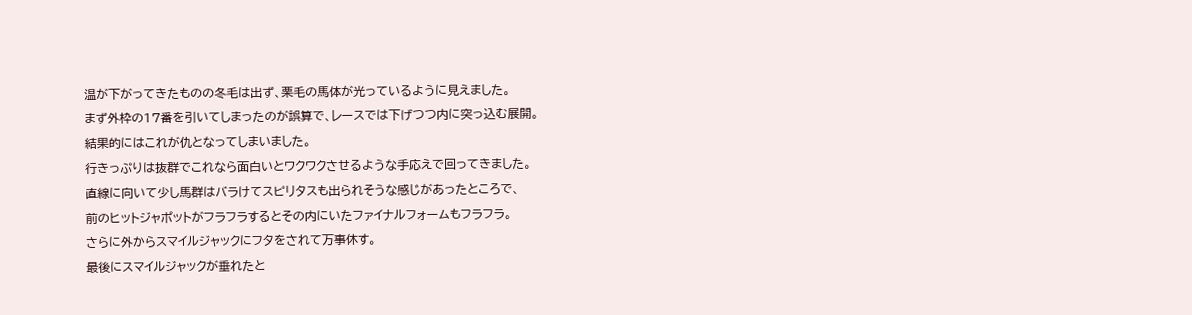温が下がってきたものの冬毛は出ず、栗毛の馬体が光っているように見えました。
まず外枠の17番を引いてしまったのが誤算で、レースでは下げつつ内に突っ込む展開。
結果的にはこれが仇となってしまいました。
行きっぷりは抜群でこれなら面白いとワクワクさせるような手応えで回ってきました。
直線に向いて少し馬群はバラけてスピリタスも出られそうな感じがあったところで、
前のヒットジャポットがフラフラするとその内にいたファイナルフォームもフラフラ。
さらに外からスマイルジャックにフタをされて万事休す。
最後にスマイルジャックが垂れたと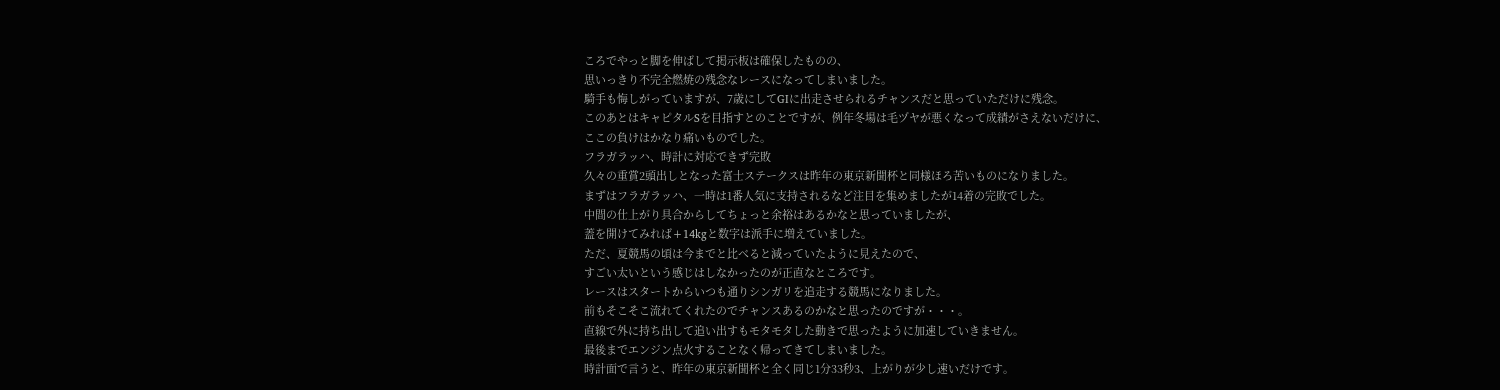ころでやっと脚を伸ばして掲示板は確保したものの、
思いっきり不完全燃焼の残念なレースになってしまいました。
騎手も悔しがっていますが、7歳にしてGⅠに出走させられるチャンスだと思っていただけに残念。
このあとはキャピタルSを目指すとのことですが、例年冬場は毛ヅヤが悪くなって成績がさえないだけに、
ここの負けはかなり痛いものでした。
フラガラッハ、時計に対応できず完敗
久々の重賞2頭出しとなった富士ステークスは昨年の東京新聞杯と同様ほろ苦いものになりました。
まずはフラガラッハ、一時は1番人気に支持されるなど注目を集めましたが14着の完敗でした。
中間の仕上がり具合からしてちょっと余裕はあるかなと思っていましたが、
蓋を開けてみれば+14kgと数字は派手に増えていました。
ただ、夏競馬の頃は今までと比べると減っていたように見えたので、
すごい太いという感じはしなかったのが正直なところです。
レースはスタートからいつも通りシンガリを追走する競馬になりました。
前もそこそこ流れてくれたのでチャンスあるのかなと思ったのですが・・・。
直線で外に持ち出して追い出すもモタモタした動きで思ったように加速していきません。
最後までエンジン点火することなく帰ってきてしまいました。
時計面で言うと、昨年の東京新聞杯と全く同じ1分33秒3、上がりが少し速いだけです。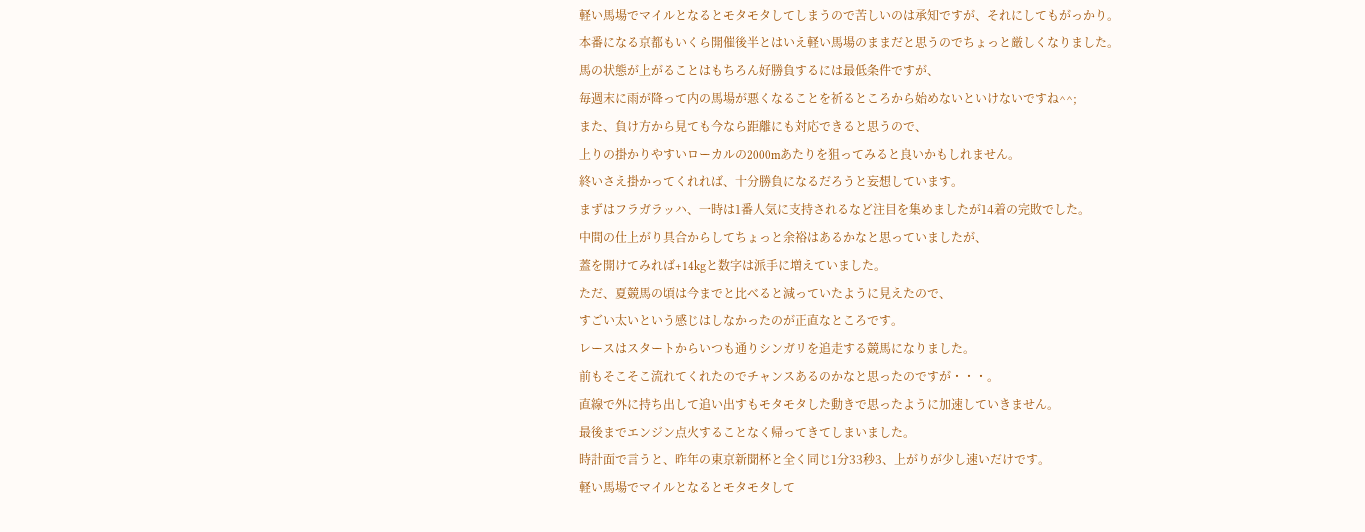軽い馬場でマイルとなるとモタモタしてしまうので苦しいのは承知ですが、それにしてもがっかり。
本番になる京都もいくら開催後半とはいえ軽い馬場のままだと思うのでちょっと厳しくなりました。
馬の状態が上がることはもちろん好勝負するには最低条件ですが、
毎週末に雨が降って内の馬場が悪くなることを祈るところから始めないといけないですね^^;
また、負け方から見ても今なら距離にも対応できると思うので、
上りの掛かりやすいローカルの2000mあたりを狙ってみると良いかもしれません。
終いさえ掛かってくれれば、十分勝負になるだろうと妄想しています。
まずはフラガラッハ、一時は1番人気に支持されるなど注目を集めましたが14着の完敗でした。
中間の仕上がり具合からしてちょっと余裕はあるかなと思っていましたが、
蓋を開けてみれば+14kgと数字は派手に増えていました。
ただ、夏競馬の頃は今までと比べると減っていたように見えたので、
すごい太いという感じはしなかったのが正直なところです。
レースはスタートからいつも通りシンガリを追走する競馬になりました。
前もそこそこ流れてくれたのでチャンスあるのかなと思ったのですが・・・。
直線で外に持ち出して追い出すもモタモタした動きで思ったように加速していきません。
最後までエンジン点火することなく帰ってきてしまいました。
時計面で言うと、昨年の東京新聞杯と全く同じ1分33秒3、上がりが少し速いだけです。
軽い馬場でマイルとなるとモタモタして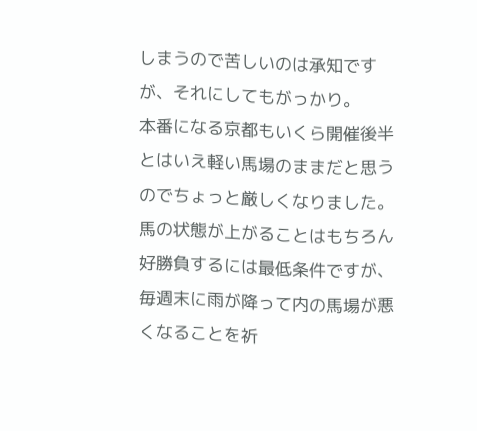しまうので苦しいのは承知ですが、それにしてもがっかり。
本番になる京都もいくら開催後半とはいえ軽い馬場のままだと思うのでちょっと厳しくなりました。
馬の状態が上がることはもちろん好勝負するには最低条件ですが、
毎週末に雨が降って内の馬場が悪くなることを祈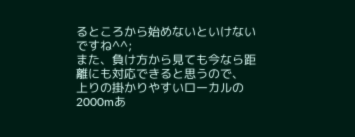るところから始めないといけないですね^^;
また、負け方から見ても今なら距離にも対応できると思うので、
上りの掛かりやすいローカルの2000mあ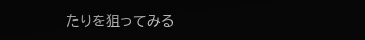たりを狙ってみる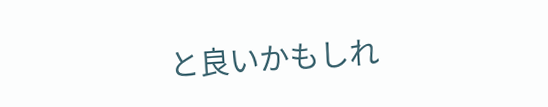と良いかもしれ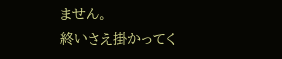ません。
終いさえ掛かってく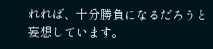れれば、十分勝負になるだろうと妄想しています。